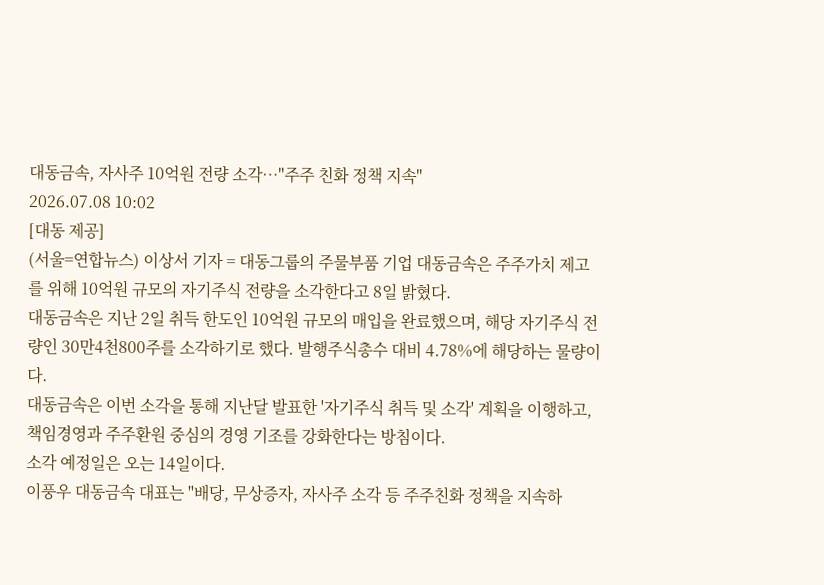대동금속, 자사주 10억원 전량 소각…"주주 친화 정책 지속"
2026.07.08 10:02
[대동 제공]
(서울=연합뉴스) 이상서 기자 = 대동그룹의 주물부품 기업 대동금속은 주주가치 제고를 위해 10억원 규모의 자기주식 전량을 소각한다고 8일 밝혔다.
대동금속은 지난 2일 취득 한도인 10억원 규모의 매입을 완료했으며, 해당 자기주식 전량인 30만4천800주를 소각하기로 했다. 발행주식총수 대비 4.78%에 해당하는 물량이다.
대동금속은 이번 소각을 통해 지난달 발표한 '자기주식 취득 및 소각' 계획을 이행하고, 책임경영과 주주환원 중심의 경영 기조를 강화한다는 방침이다.
소각 예정일은 오는 14일이다.
이풍우 대동금속 대표는 "배당, 무상증자, 자사주 소각 등 주주친화 정책을 지속하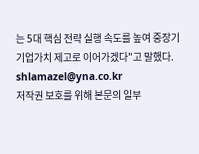는 5대 핵심 전략 실행 속도를 높여 중장기 기업가치 제고로 이어가겠다"고 말했다.
shlamazel@yna.co.kr
저작권 보호를 위해 본문의 일부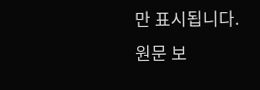만 표시됩니다.
원문 보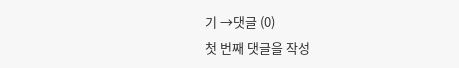기 →댓글 (0)
첫 번째 댓글을 작성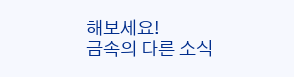해보세요!
금속의 다른 소식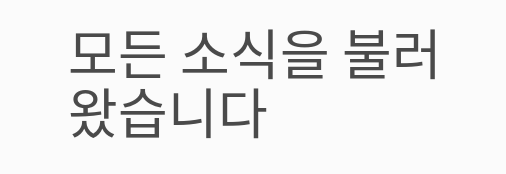모든 소식을 불러왔습니다